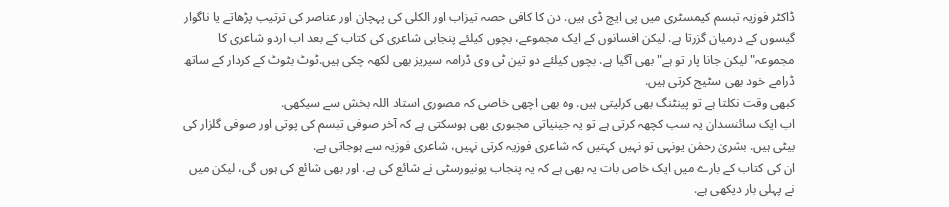ڈاکٹر فوزیہ تبسم کیمسٹری میں پی ایچ ڈی ہیں. دن کا کافی حصہ تیزاب اور الکلی کی پہچان اور عناصر کی ترتیب پڑھاتے یا ناگوار گیسوں کے درمیان گزرتا ہے. لیکن افسانوں کے ایک مجموعے، بچوں کیلئے پنجابی شاعری کی کتاب کے بعد اب اردو شاعری کا مجموعہ" لیکن جانا پار تو ہے" بھی آگیا ہے. بچوں کیلئے دو تین ٹی وی ڈرامہ سیریز بھی لکھہ چکی ہیں.ٹوٹ بٹوٹ کے کردار کے ساتھ ڈرامے خود بھی سٹیج کرتی ہیں.
کبھی وقت نکلتا ہے تو پینٹنگ بھی کرلیتی ہیں. وہ بھی اچھی خاصی کہ مصوری استاد اللہ بخش سے سیکھی.
اب ایک سائنسدان یہ سب کچھہ کرتی ہے تو یہ جینیاتی مجبوری بھی ہوسکتی ہے کہ آخر صوفی تبسم کی پوتی اور صوفی گلزار کی بیٹی ہیں. بشریٰ رحمٰن یونہی تو نہیں کہتیں کہ شاعری فوزیہ کرتی نہیں، شاعری فوزیہ سے ہوجاتی ہے.
ان کی کتاب کے بارے میں ایک خاص بات یہ بھی ہے کہ یہ پنجاب یونیورسٹی نے شائع کی ہے. اور بھی شائع کی ہوں گی، لیکن میں نے پہلی بار دیکھی ہے.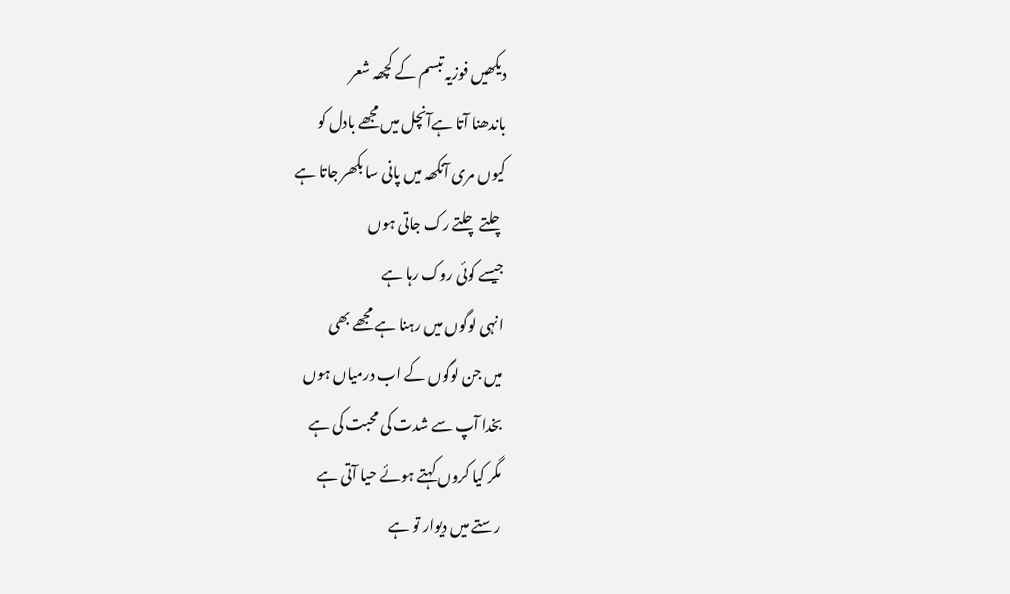دیکھیں فوزیہ تبسم کے کچھہ شعر
باندھنا آتا ہےآنچل میں مجھے بادل کو
کیوں مری آنکھہ میں پانی سا بکھر جاتا ہے
چلتے چلتے رک جاتی ہوں
جیسے کوئی روک رہا ہے
انہی لوگوں میں رہنا ہے مجھے بھی
میں جن لوگوں کے اب درمیاں ہوں
بخدا آپ سے شدت کی محبت کی ہے
مگر کیا کروں کہتے ہوئے حیا آتی ہے
رستے میں دیوار تو ہے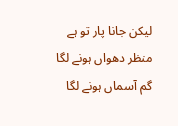لیکن جانا پار تو ہے
منظر دھواں ہونے لگا
گم آسماں ہونے لگا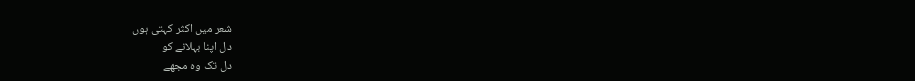شعر میں اکثر کہتی ہوں
دل اپنا بہلانے کو
دل تک وہ مجھے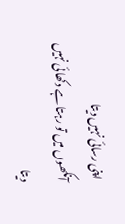اپنی رسائی نہیں دیتا
آنکھوں میں تو رہتا ہے دکھائی نہیں دیتا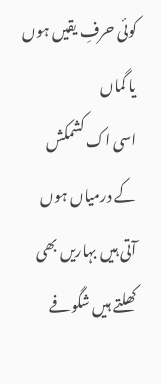کوئی حرفِ یقیں ہوں یا گماں
اسی اک کشمکش کے درمیاں ہوں
آتی ہیں بہاریں بھی کھلتے ہیں شگوفے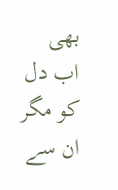بھی
اب دل کو مگر ان سے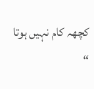کچھہ کام نہیں ہوتا
“